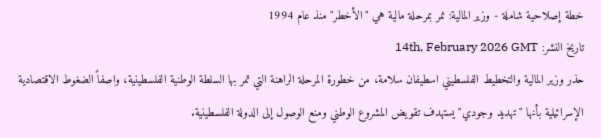خطة إصلاحية شاملة - وزير المالية: نمر بمرحلة مالية هي "الأخطر" منذ عام 1994
تاريخ النشر: 14th, February 2026 GMT
حذر وزير المالية والتخطيط الفلسطيني اسطيفان سلامة، من خطورة المرحلة الراهنة التي تمر بها السلطة الوطنية الفلسطينية، واصفاً الضغوط الاقتصادية الإسرائيلية بأنها "تهديد وجودي" يستهدف تقويض المشروع الوطني ومنع الوصول إلى الدولة الفلسطينية.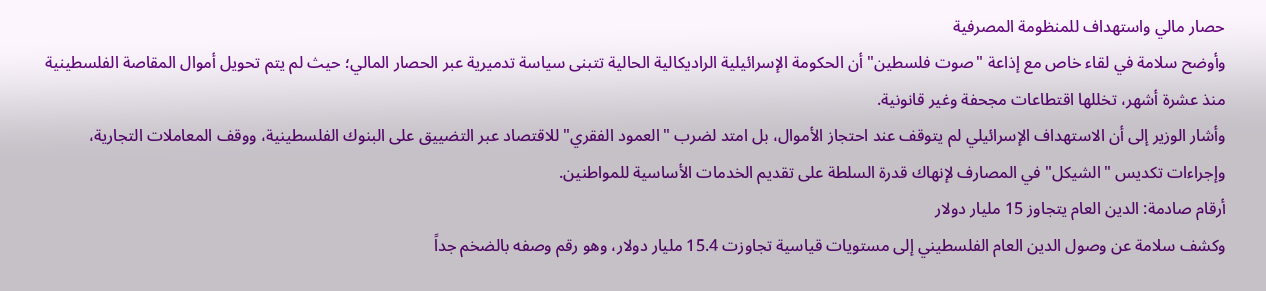حصار مالي واستهداف للمنظومة المصرفية
وأوضح سلامة في لقاء خاص مع إذاعة "صوت فلسطين" أن الحكومة الإسرائيلية الراديكالية الحالية تتبنى سياسة تدميرية عبر الحصار المالي؛ حيث لم يتم تحويل أموال المقاصة الفلسطينية منذ عشرة أشهر، تخللها اقتطاعات مجحفة وغير قانونية.
وأشار الوزير إلى أن الاستهداف الإسرائيلي لم يتوقف عند احتجاز الأموال، بل امتد لضرب "العمود الفقري" للاقتصاد عبر التضييق على البنوك الفلسطينية، ووقف المعاملات التجارية، وإجراءات تكديس "الشيكل" في المصارف لإنهاك قدرة السلطة على تقديم الخدمات الأساسية للمواطنين.
أرقام صادمة: الدين العام يتجاوز 15 مليار دولار
وكشف سلامة عن وصول الدين العام الفلسطيني إلى مستويات قياسية تجاوزت 15.4 مليار دولار، وهو رقم وصفه بالضخم جداً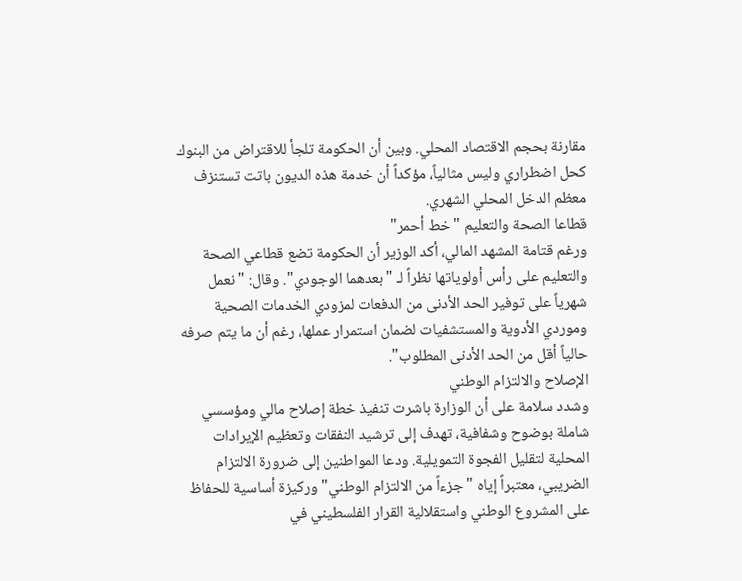مقارنة بحجم الاقتصاد المحلي. وبين أن الحكومة تلجأ للاقتراض من البنوك كحل اضطراري وليس مثالياً، مؤكداً أن خدمة هذه الديون باتت تستنزف معظم الدخل المحلي الشهري.
قطاعا الصحة والتعليم "خط أحمر"
ورغم قتامة المشهد المالي، أكد الوزير أن الحكومة تضع قطاعي الصحة والتعليم على رأس أولوياتها نظراً لـ "بعدهما الوجودي". وقال: "نعمل شهرياً على توفير الحد الأدنى من الدفعات لمزودي الخدمات الصحية وموردي الأدوية والمستشفيات لضمان استمرار عملها، رغم أن ما يتم صرفه حالياً أقل من الحد الأدنى المطلوب".
الإصلاح والالتزام الوطني
وشدد سلامة على أن الوزارة باشرت تنفيذ خطة إصلاح مالي ومؤسسي شاملة بوضوح وشفافية، تهدف إلى ترشيد النفقات وتعظيم الإيرادات المحلية لتقليل الفجوة التمويلية. ودعا المواطنين إلى ضرورة الالتزام الضريبي، معتبراً إياه "جزءاً من الالتزام الوطني" وركيزة أساسية للحفاظ على المشروع الوطني واستقلالية القرار الفلسطيني في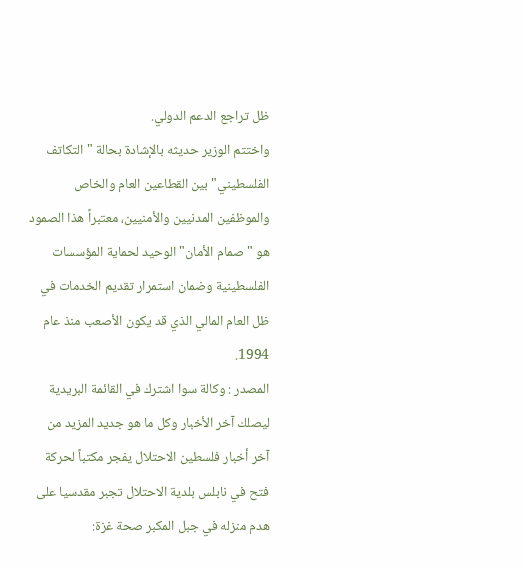ظل تراجع الدعم الدولي.
واختتم الوزير حديثه بالإشادة بحالة "التكاتف الفلسطيني" بين القطاعين العام والخاص والموظفين المدنيين والأمنيين، معتبراً هذا الصمود هو "صمام الأمان" الوحيد لحماية المؤسسات الفلسطينية وضمان استمرار تقديم الخدمات في ظل العام المالي الذي قد يكون الأصعب منذ عام 1994.
المصدر : وكالة سوا اشترك في القائمة البريدية ليصلك آخر الأخبار وكل ما هو جديد المزيد من آخر أخبار فلسطين الاحتلال يفجر مكتباً لحركة فتح في نابلس بلدية الاحتلال تجبر مقدسيا على هدم منزله في جبل المكبر صحة غزة: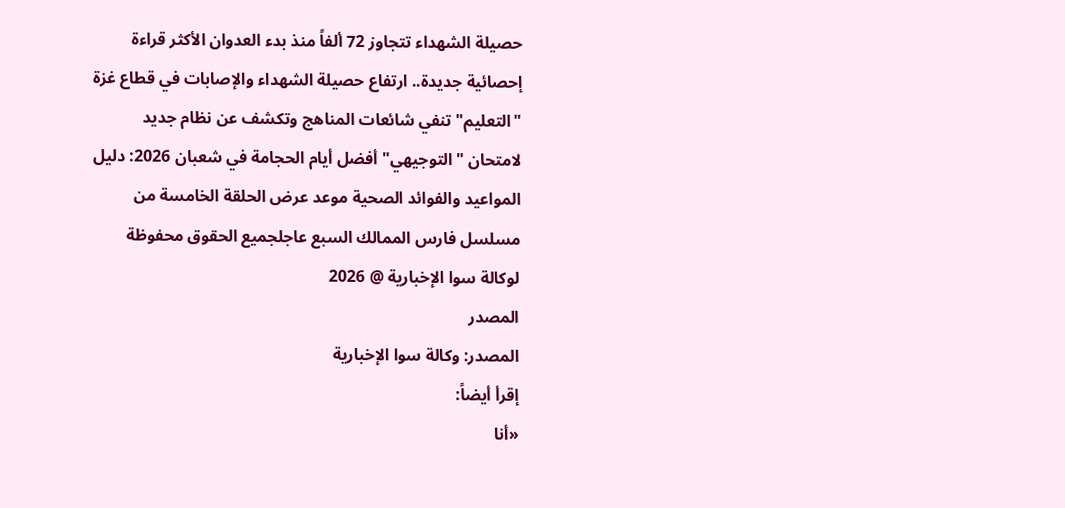حصيلة الشهداء تتجاوز 72 ألفاً منذ بدء العدوان الأكثر قراءة إحصائية جديدة.. ارتفاع حصيلة الشهداء والإصابات في قطاع غزة "التعليم" تنفي شائعات المناهج وتكشف عن نظام جديد لامتحان "التوجيهي" أفضل أيام الحجامة في شعبان 2026: دليل المواعيد والفوائد الصحية موعد عرض الحلقة الخامسة من مسلسل فارس الممالك السبع عاجلجميع الحقوق محفوظة لوكالة سوا الإخبارية @ 2026
المصدر
المصدر: وكالة سوا الإخبارية
إقرأ أيضاً:
«أنا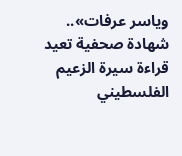وياسر عرفات».. شهادة صحفية تعيد قراءة سيرة الزعيم الفلسطيني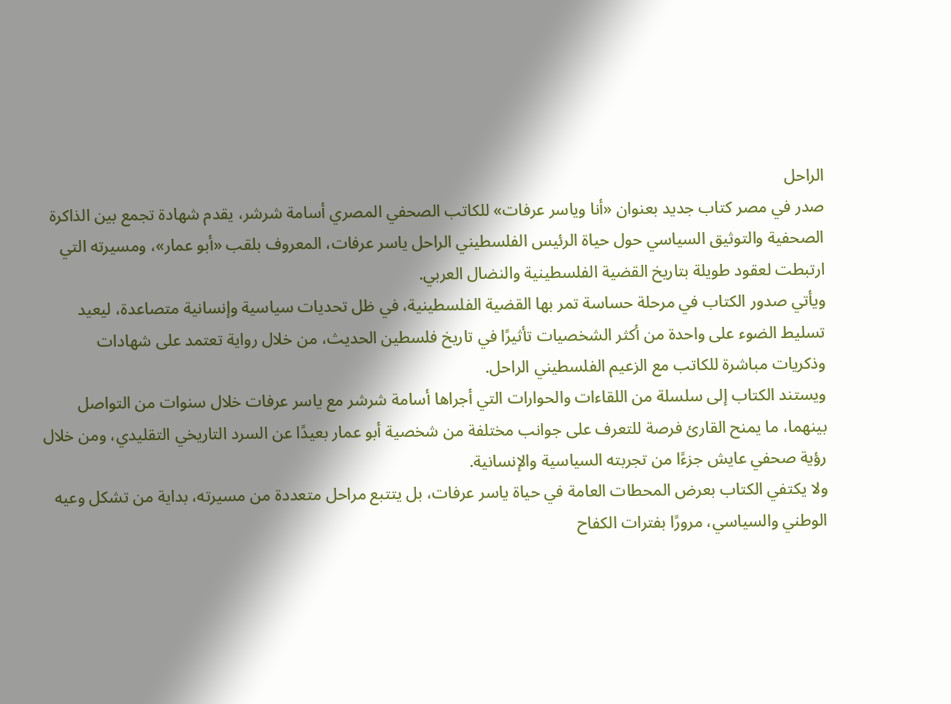الراحل
صدر في مصر كتاب جديد بعنوان «أنا وياسر عرفات» للكاتب الصحفي المصري أسامة شرشر، يقدم شهادة تجمع بين الذاكرة الصحفية والتوثيق السياسي حول حياة الرئيس الفلسطيني الراحل ياسر عرفات، المعروف بلقب «أبو عمار»، ومسيرته التي ارتبطت لعقود طويلة بتاريخ القضية الفلسطينية والنضال العربي.
ويأتي صدور الكتاب في مرحلة حساسة تمر بها القضية الفلسطينية، في ظل تحديات سياسية وإنسانية متصاعدة، ليعيد تسليط الضوء على واحدة من أكثر الشخصيات تأثيرًا في تاريخ فلسطين الحديث، من خلال رواية تعتمد على شهادات وذكريات مباشرة للكاتب مع الزعيم الفلسطيني الراحل.
ويستند الكتاب إلى سلسلة من اللقاءات والحوارات التي أجراها أسامة شرشر مع ياسر عرفات خلال سنوات من التواصل بينهما، ما يمنح القارئ فرصة للتعرف على جوانب مختلفة من شخصية أبو عمار بعيدًا عن السرد التاريخي التقليدي، ومن خلال رؤية صحفي عايش جزءًا من تجربته السياسية والإنسانية.
ولا يكتفي الكتاب بعرض المحطات العامة في حياة ياسر عرفات، بل يتتبع مراحل متعددة من مسيرته، بداية من تشكل وعيه الوطني والسياسي، مرورًا بفترات الكفاح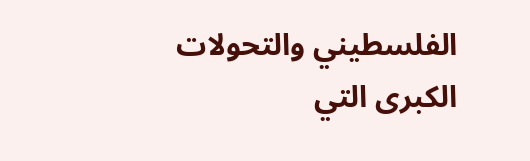الفلسطيني والتحولات الكبرى التي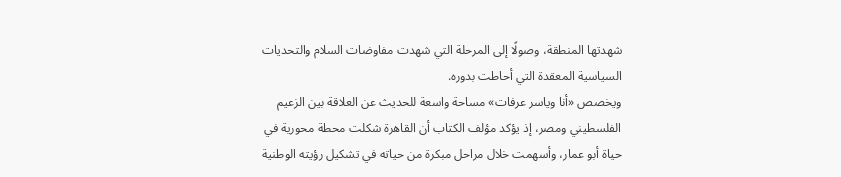شهدتها المنطقة، وصولًا إلى المرحلة التي شهدت مفاوضات السلام والتحديات السياسية المعقدة التي أحاطت بدوره.
ويخصص «أنا وياسر عرفات» مساحة واسعة للحديث عن العلاقة بين الزعيم الفلسطيني ومصر، إذ يؤكد مؤلف الكتاب أن القاهرة شكلت محطة محورية في حياة أبو عمار، وأسهمت خلال مراحل مبكرة من حياته في تشكيل رؤيته الوطنية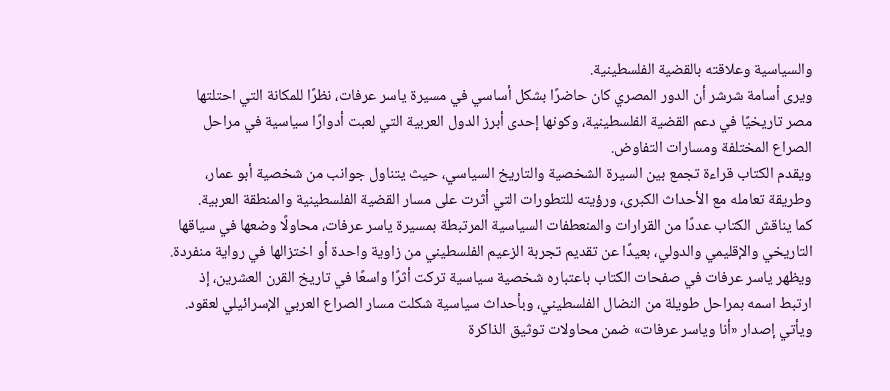والسياسية وعلاقته بالقضية الفلسطينية.
ويرى أسامة شرشر أن الدور المصري كان حاضرًا بشكل أساسي في مسيرة ياسر عرفات، نظرًا للمكانة التي احتلتها مصر تاريخيًا في دعم القضية الفلسطينية، وكونها إحدى أبرز الدول العربية التي لعبت أدوارًا سياسية في مراحل الصراع المختلفة ومسارات التفاوض.
ويقدم الكتاب قراءة تجمع بين السيرة الشخصية والتاريخ السياسي، حيث يتناول جوانب من شخصية أبو عمار، وطريقة تعامله مع الأحداث الكبرى، ورؤيته للتطورات التي أثرت على مسار القضية الفلسطينية والمنطقة العربية.
كما يناقش الكتاب عددًا من القرارات والمنعطفات السياسية المرتبطة بمسيرة ياسر عرفات، محاولًا وضعها في سياقها التاريخي والإقليمي والدولي، بعيدًا عن تقديم تجربة الزعيم الفلسطيني من زاوية واحدة أو اختزالها في رواية منفردة.
ويظهر ياسر عرفات في صفحات الكتاب باعتباره شخصية سياسية تركت أثرًا واسعًا في تاريخ القرن العشرين، إذ ارتبط اسمه بمراحل طويلة من النضال الفلسطيني، وبأحداث سياسية شكلت مسار الصراع العربي الإسرائيلي لعقود.
ويأتي إصدار «أنا وياسر عرفات» ضمن محاولات توثيق الذاكرة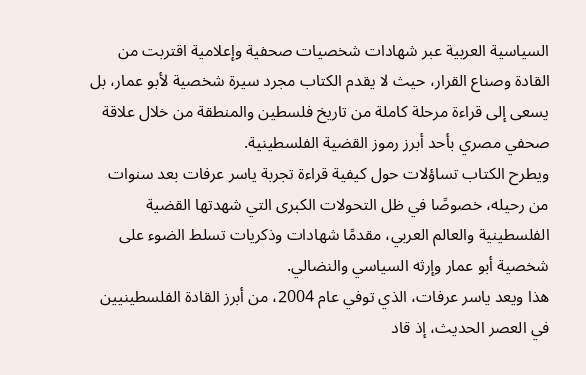السياسية العربية عبر شهادات شخصيات صحفية وإعلامية اقتربت من القادة وصناع القرار، حيث لا يقدم الكتاب مجرد سيرة شخصية لأبو عمار، بل يسعى إلى قراءة مرحلة كاملة من تاريخ فلسطين والمنطقة من خلال علاقة صحفي مصري بأحد أبرز رموز القضية الفلسطينية.
ويطرح الكتاب تساؤلات حول كيفية قراءة تجربة ياسر عرفات بعد سنوات من رحيله، خصوصًا في ظل التحولات الكبرى التي شهدتها القضية الفلسطينية والعالم العربي، مقدمًا شهادات وذكريات تسلط الضوء على شخصية أبو عمار وإرثه السياسي والنضالي.
هذا ويعد ياسر عرفات، الذي توفي عام 2004، من أبرز القادة الفلسطينيين في العصر الحديث، إذ قاد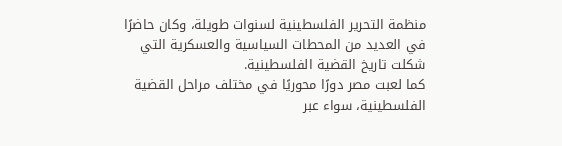منظمة التحرير الفلسطينية لسنوات طويلة، وكان حاضرًا في العديد من المحطات السياسية والعسكرية التي شكلت تاريخ القضية الفلسطينية.
كما لعبت مصر دورًا محوريًا في مختلف مراحل القضية الفلسطينية، سواء عبر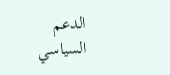الدعم السياسي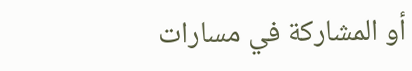أو المشاركة في مسارات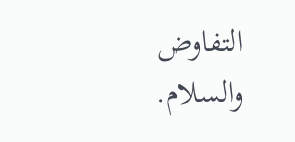التفاوض والسلام.